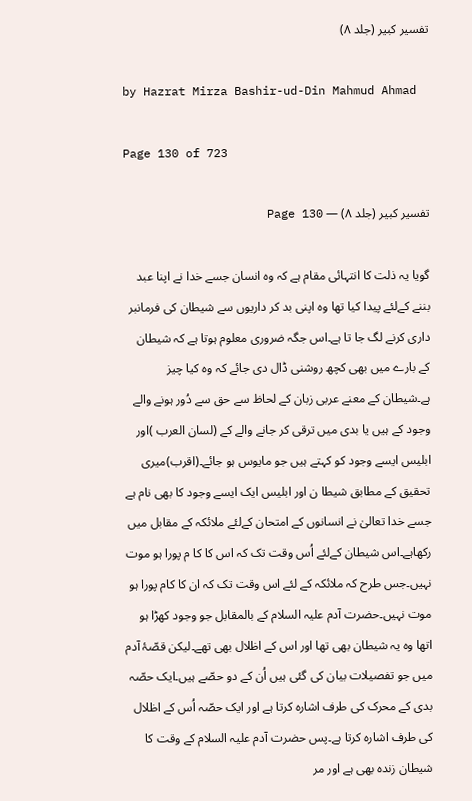تفسیر کبیر (جلد ۸)

by Hazrat Mirza Bashir-ud-Din Mahmud Ahmad

Page 130 of 723

تفسیر کبیر (جلد ۸) — Page 130

گویا یہ ذلت کا انتہائی مقام ہے کہ وہ انسان جسے خدا نے اپنا عبد بننے کےلئے پیدا کیا تھا وہ اپنی بد کر داریوں سے شیطان کی فرمانبر داری کرنے لگ جا تا ہے۔اس جگہ ضروری معلوم ہوتا ہے کہ شیطان کے بارے میں بھی کچھ روشنی ڈال دی جائے کہ وہ کیا چیز ہے۔شیطان کے معنے عربی زبان کے لحاظ سے حق سے دُور ہونے والے وجود کے ہیں یا بدی میں ترقی کر جانے والے کے (لسان العرب )اور ابلیس ایسے وجود کو کہتے ہیں جو مایوس ہو جائے۔(اقرب)میری تحقیق کے مطابق شیطا ن اور ابلیس ایک ایسے وجود کا بھی نام ہے جسے خدا تعالیٰ نے انسانوں کے امتحان کےلئے ملائکہ کے مقابل میں رکھاہے۔اس شیطان کےلئے اُس وقت تک کہ اس کا کا م پورا ہو موت نہیں۔جس طرح کہ ملائکہ کے لئے اس وقت تک کہ ان کا کام پورا ہو موت نہیں۔حضرت آدم علیہ السلام کے بالمقابل جو وجود کھڑا ہو اتھا وہ یہ شیطان بھی تھا اور اس کے اظلال بھی تھے۔لیکن قصّۂ آدم میں جو تفصیلات بیان کی گئی ہیں اُن کے دو حصّے ہیں۔ایک حصّہ بدی کے محرک کی طرف اشارہ کرتا ہے اور ایک حصّہ اُس کے اظلال کی طرف اشارہ کرتا ہے۔پس حضرت آدم علیہ السلام کے وقت کا شیطان زندہ بھی ہے اور مر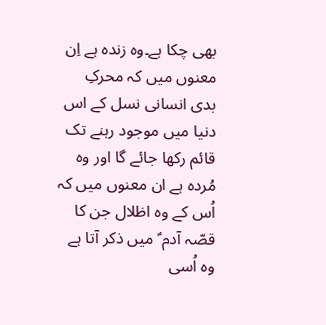بھی چکا ہے۔وہ زندہ ہے اِن معنوں میں کہ محرکِ بدی انسانی نسل کے اس دنیا میں موجود رہنے تک قائم رکھا جائے گا اور وہ مُردہ ہے ان معنوں میں کہ اُس کے وہ اظلال جن کا قصّہ آدم ؑ میں ذکر آتا ہے وہ اُسی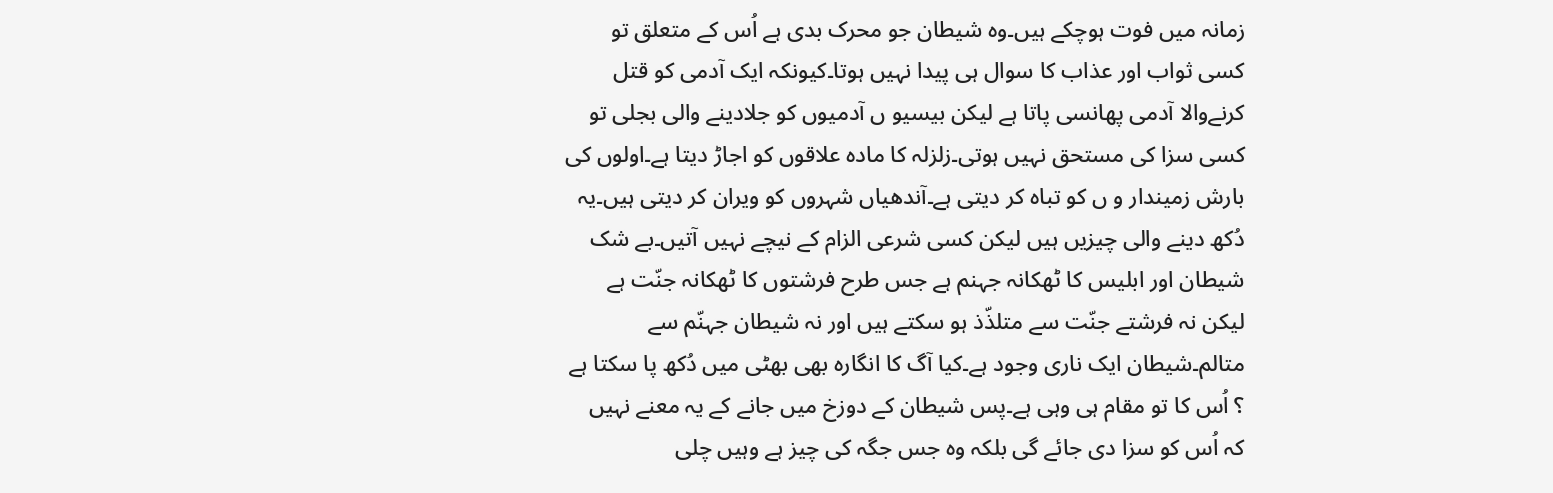زمانہ میں فوت ہوچکے ہیں۔وہ شیطان جو محرک بدی ہے اُس کے متعلق تو کسی ثواب اور عذاب کا سوال ہی پیدا نہیں ہوتا۔کیونکہ ایک آدمی کو قتل کرنےوالا آدمی پھانسی پاتا ہے لیکن بیسیو ں آدمیوں کو جلادینے والی بجلی تو کسی سزا کی مستحق نہیں ہوتی۔زلزلہ کا مادہ علاقوں کو اجاڑ دیتا ہے۔اولوں کی بارش زمیندار و ں کو تباہ کر دیتی ہے۔آندھیاں شہروں کو ویران کر دیتی ہیں۔یہ دُکھ دینے والی چیزیں ہیں لیکن کسی شرعی الزام کے نیچے نہیں آتیں۔بے شک شیطان اور ابلیس کا ٹھکانہ جہنم ہے جس طرح فرشتوں کا ٹھکانہ جنّت ہے لیکن نہ فرشتے جنّت سے متلذّذ ہو سکتے ہیں اور نہ شیطان جہنّم سے متالم۔شیطان ایک ناری وجود ہے۔کیا آگ کا انگارہ بھی بھٹی میں دُکھ پا سکتا ہے ؟ اُس کا تو مقام ہی وہی ہے۔پس شیطان کے دوزخ میں جانے کے یہ معنے نہیں کہ اُس کو سزا دی جائے گی بلکہ وہ جس جگہ کی چیز ہے وہیں چلی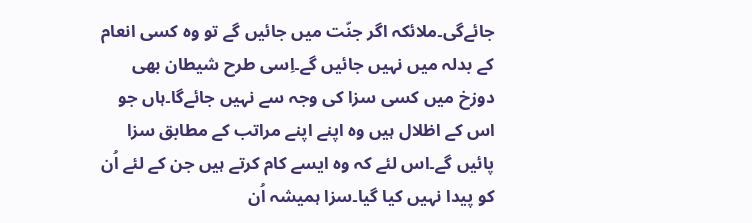جائےگی۔ملائکہ اگر جنّت میں جائیں گے تو وہ کسی انعام کے بدلہ میں نہیں جائیں گے۔اِسی طرح شیطان بھی دوزخ میں کسی سزا کی وجہ سے نہیں جائےگا۔ہاں جو اس کے اظلال ہیں وہ اپنے اپنے مراتب کے مطابق سزا پائیں گے۔اس لئے کہ وہ ایسے کام کرتے ہیں جن کے لئے اُن کو پیدا نہیں کیا گیا۔سزا ہمیشہ اُن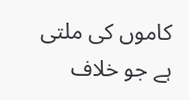کاموں کی ملتی ہے جو خلاف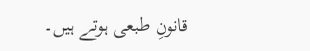قانونِ طبعی ہوتے ہیں۔